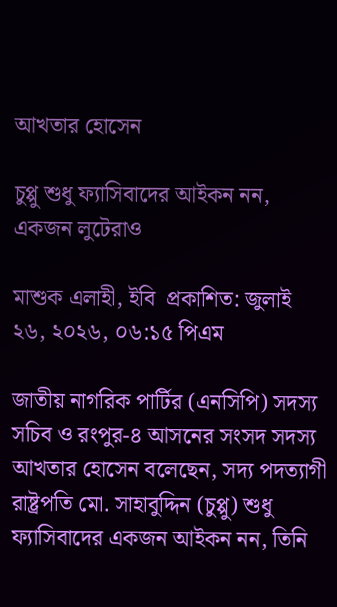আখতার হোসেন

চুপ্পু শুধু ফ্যাসিবাদের আইকন নন, একজন লুটেরাও

মাশুক এলাহী, ইবি  প্রকাশিত: জুলাই ২৬, ২০২৬, ০৬:১৫ পিএম

জাতীয় নাগরিক পার্টির (এনসিপি) সদস্য সচিব ও রংপুর-৪ আসনের সংসদ সদস্য আখতার হোসেন বলেছেন, সদ্য পদত্যাগী রাষ্ট্রপতি মো. সাহাবুদ্দিন (চুপ্পু) শুধু ফ্যাসিবাদের একজন আইকন নন, তিনি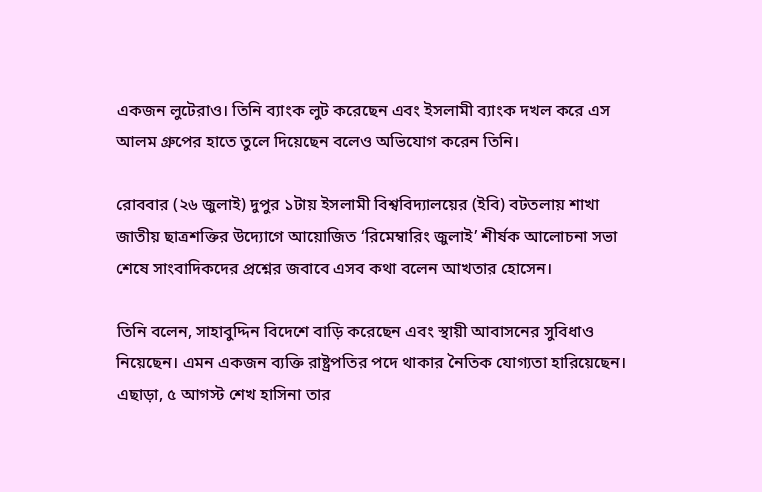একজন লুটেরাও। তিনি ব্যাংক লুট করেছেন এবং ইসলামী ব্যাংক দখল করে এস আলম গ্রুপের হাতে তুলে দিয়েছেন বলেও অভিযোগ করেন তিনি।

রোববার (২৬ জুলাই) দুপুর ১টায় ইসলামী বিশ্ববিদ্যালয়ের (ইবি) বটতলায় শাখা জাতীয় ছাত্রশক্তির উদ্যোগে আয়োজিত ‘রিমেম্বারিং জুলাই’ শীর্ষক আলোচনা সভা শেষে সাংবাদিকদের প্রশ্নের জবাবে এসব কথা বলেন আখতার হোসেন।

তিনি বলেন, সাহাবুদ্দিন বিদেশে বাড়ি করেছেন এবং স্থায়ী আবাসনের সুবিধাও নিয়েছেন। এমন একজন ব্যক্তি রাষ্ট্রপতির পদে থাকার নৈতিক যোগ্যতা হারিয়েছেন। এছাড়া, ৫ আগস্ট শেখ হাসিনা তার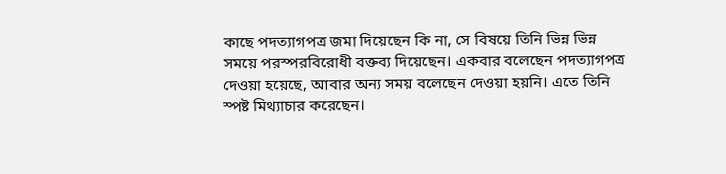কাছে পদত্যাগপত্র জমা দিয়েছেন কি না, সে বিষয়ে তিনি ভিন্ন ভিন্ন সময়ে পরস্পরবিরোধী বক্তব্য দিয়েছেন। একবার বলেছেন পদত্যাগপত্র দেওয়া হয়েছে, আবার অন্য সময় বলেছেন দেওয়া হয়নি। এতে তিনি স্পষ্ট মিথ্যাচার করেছেন।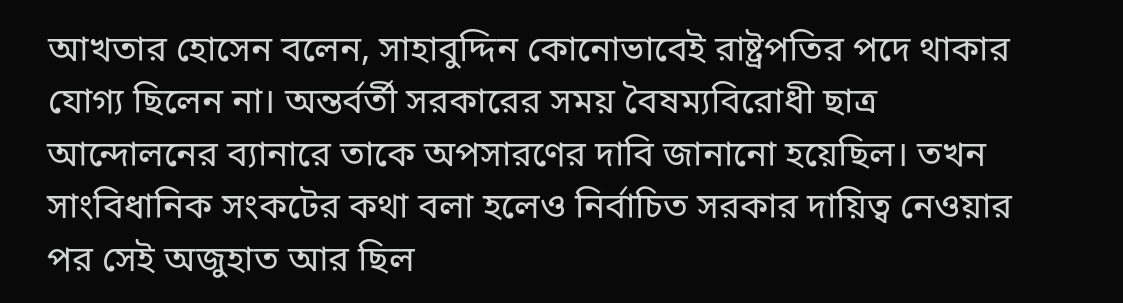আখতার হোসেন বলেন, সাহাবুদ্দিন কোনোভাবেই রাষ্ট্রপতির পদে থাকার যোগ্য ছিলেন না। অন্তর্বর্তী সরকারের সময় বৈষম্যবিরোধী ছাত্র আন্দোলনের ব্যানারে তাকে অপসারণের দাবি জানানো হয়েছিল। তখন সাংবিধানিক সংকটের কথা বলা হলেও নির্বাচিত সরকার দায়িত্ব নেওয়ার পর সেই অজুহাত আর ছিল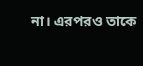না। এরপরও তাকে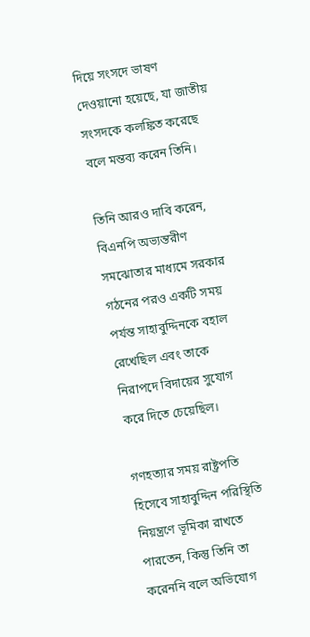দিয়ে সংসদে ভাষণ দেওয়ানো হয়েছে, যা জাতীয় সংসদকে কলঙ্কিত করেছে বলে মন্তব্য করেন তিনি।

তিনি আরও দাবি করেন, বিএনপি অভ্যন্তরীণ সমঝোতার মাধ্যমে সরকার গঠনের পরও একটি সময় পর্যন্ত সাহাবুদ্দিনকে বহাল রেখেছিল এবং তাকে নিরাপদে বিদায়ের সুযোগ করে দিতে চেয়েছিল।

গণহত্যার সময় রাষ্ট্রপতি হিসেবে সাহাবুদ্দিন পরিস্থিতি নিয়ন্ত্রণে ভূমিকা রাখতে পারতেন, কিন্তু তিনি তা করেননি বলে অভিযোগ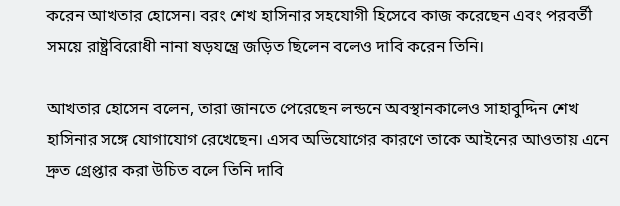করেন আখতার হোসেন। বরং শেখ হাসিনার সহযোগী হিসেবে কাজ করেছেন এবং পরবর্তী সময়ে রাষ্ট্রবিরোধী নানা ষড়যন্ত্রে জড়িত ছিলেন বলেও দাবি করেন তিনি।

আখতার হোসেন বলেন, তারা জানতে পেরেছেন লন্ডনে অবস্থানকালেও সাহাবুদ্দিন শেখ হাসিনার সঙ্গে যোগাযোগ রেখেছেন। এসব অভিযোগের কারণে তাকে আইনের আওতায় এনে দ্রুত গ্রেপ্তার করা উচিত বলে তিনি দাবি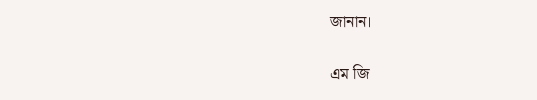জানান।

এম জি